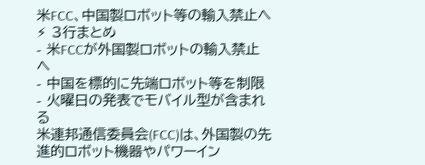米FCC、中国製ロボット等の輸入禁止へ
⚡ 3行まとめ
- 米FCCが外国製ロボットの輸入禁止へ
- 中国を標的に先端ロボット等を制限
- 火曜日の発表でモバイル型が含まれる
米連邦通信委員会(FCC)は、外国製の先進的ロボット機器やパワーイン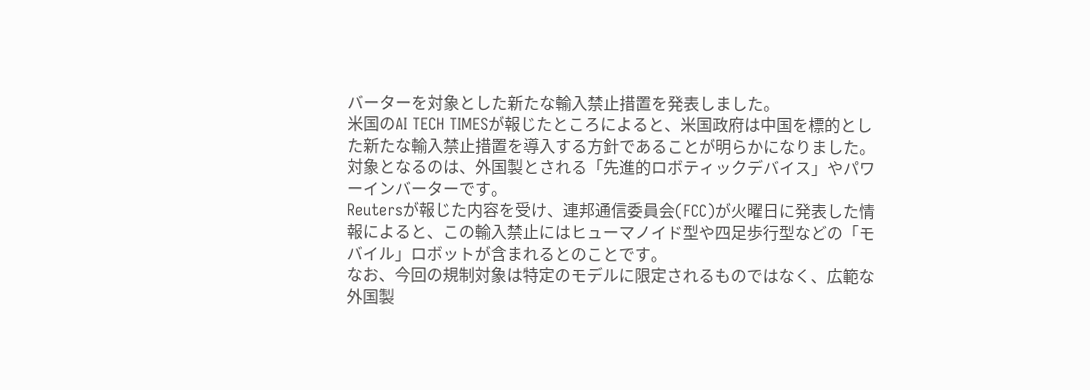バーターを対象とした新たな輸入禁止措置を発表しました。
米国のAI TECH TIMESが報じたところによると、米国政府は中国を標的とした新たな輸入禁止措置を導入する方針であることが明らかになりました。対象となるのは、外国製とされる「先進的ロボティックデバイス」やパワーインバーターです。
Reutersが報じた内容を受け、連邦通信委員会(FCC)が火曜日に発表した情報によると、この輸入禁止にはヒューマノイド型や四足歩行型などの「モバイル」ロボットが含まれるとのことです。
なお、今回の規制対象は特定のモデルに限定されるものではなく、広範な外国製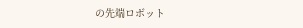の先端ロボット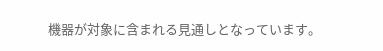機器が対象に含まれる見通しとなっています。